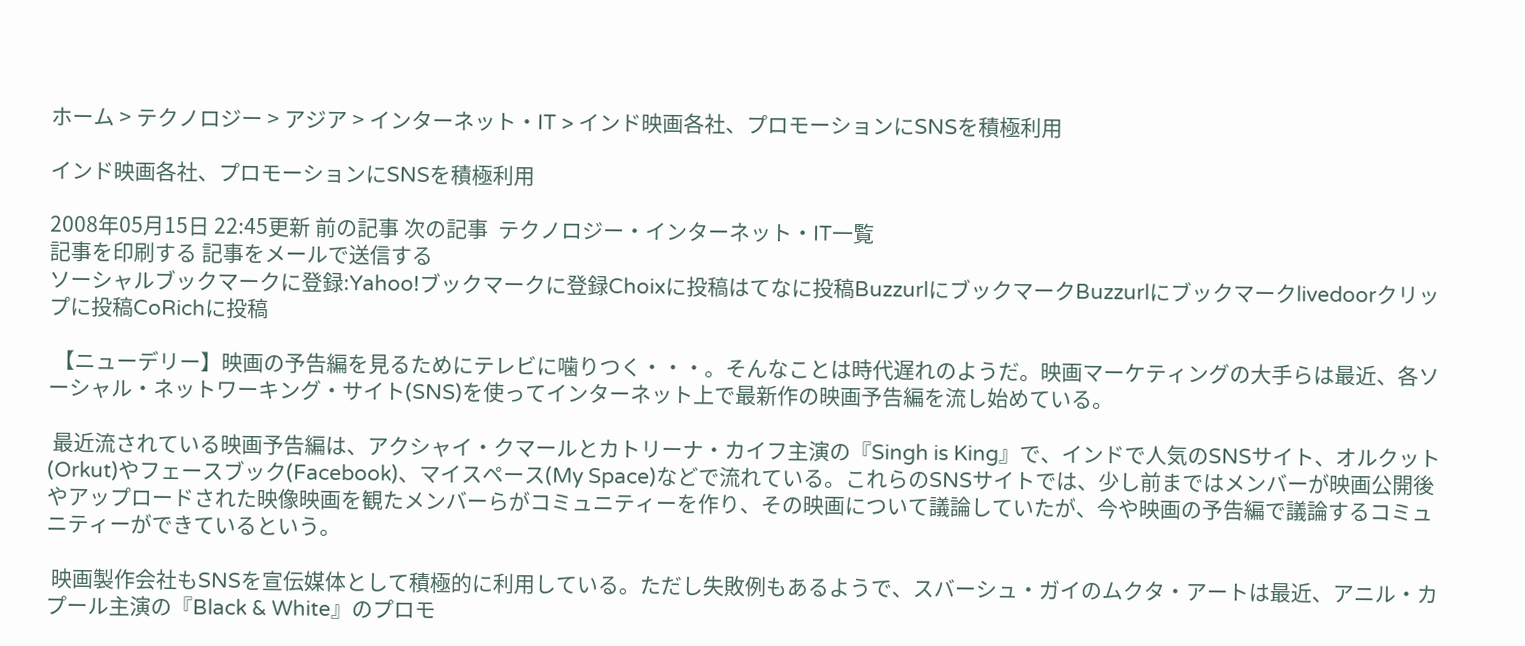ホーム > テクノロジー > アジア > インターネット・IT > インド映画各社、プロモーションにSNSを積極利用

インド映画各社、プロモーションにSNSを積極利用

2008年05月15日 22:45更新 前の記事 次の記事  テクノロジー・インターネット・IT一覧
記事を印刷する 記事をメールで送信する
ソーシャルブックマークに登録:Yahoo!ブックマークに登録Choixに投稿はてなに投稿BuzzurlにブックマークBuzzurlにブックマークlivedoorクリップに投稿CoRichに投稿

 【ニューデリー】映画の予告編を見るためにテレビに噛りつく・・・。そんなことは時代遅れのようだ。映画マーケティングの大手らは最近、各ソーシャル・ネットワーキング・サイト(SNS)を使ってインターネット上で最新作の映画予告編を流し始めている。

 最近流されている映画予告編は、アクシャイ・クマールとカトリーナ・カイフ主演の『Singh is King』で、インドで人気のSNSサイト、オルクット(Orkut)やフェースブック(Facebook)、マイスペース(My Space)などで流れている。これらのSNSサイトでは、少し前まではメンバーが映画公開後やアップロードされた映像映画を観たメンバーらがコミュニティーを作り、その映画について議論していたが、今や映画の予告編で議論するコミュニティーができているという。

 映画製作会社もSNSを宣伝媒体として積極的に利用している。ただし失敗例もあるようで、スバーシュ・ガイのムクタ・アートは最近、アニル・カプール主演の『Black & White』のプロモ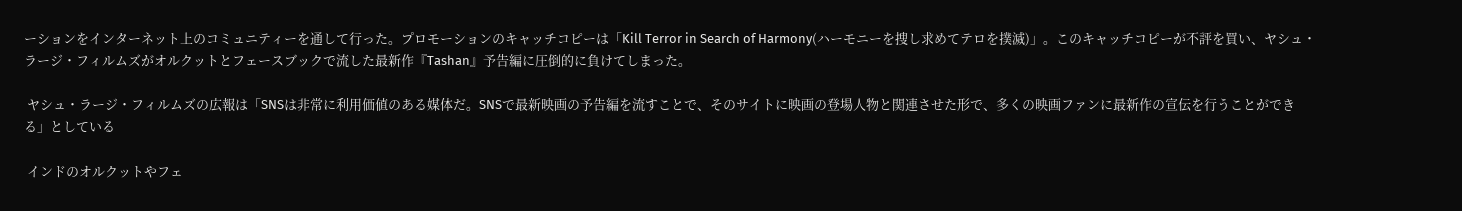ーションをインターネット上のコミュニティーを通して行った。プロモーションのキャッチコピーは「Kill Terror in Search of Harmony(ハーモニーを捜し求めてテロを撲滅)」。このキャッチコピーが不評を買い、ヤシュ・ラージ・フィルムズがオルクットとフェースブックで流した最新作『Tashan』予告編に圧倒的に負けてしまった。

 ヤシュ・ラージ・フィルムズの広報は「SNSは非常に利用価値のある媒体だ。SNSで最新映画の予告編を流すことで、そのサイトに映画の登場人物と関連させた形で、多くの映画ファンに最新作の宣伝を行うことができる」としている

 インドのオルクットやフェ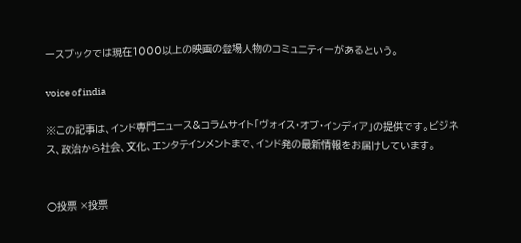ースブックでは現在1000以上の映画の登場人物のコミュニティーがあるという。

voice of india

※この記事は、インド専門ニュース&コラムサイト「ヴォイス・オブ・インディア」の提供です。ビジネス、政治から社会、文化、エンタテインメントまで、インド発の最新情報をお届けしています。


○投票 ×投票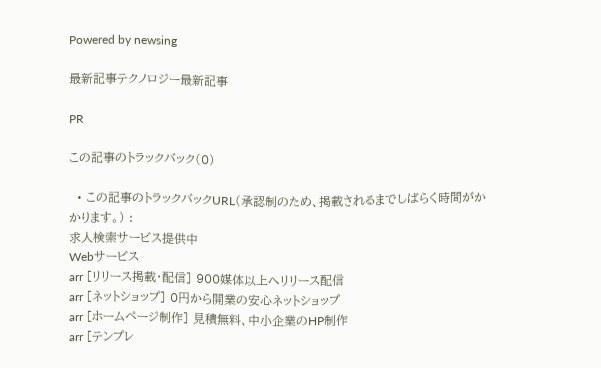Powered by newsing

最新記事テクノロジー最新記事

PR

この記事のトラックバック(0)

  • この記事のトラックバックURL(承認制のため、掲載されるまでしばらく時間がかかります。) :
求人検索サービス提供中
Webサービス
arr [リリース掲載・配信] 900媒体以上へリリース配信
arr [ネットショップ] 0円から開業の安心ネットショップ
arr [ホームページ制作] 見積無料、中小企業のHP制作
arr [テンプレ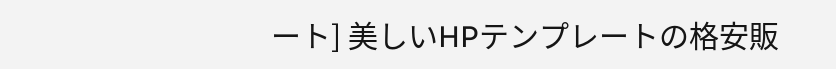ート] 美しいHPテンプレートの格安販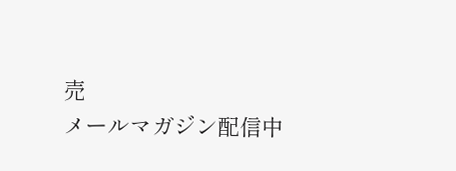売
メールマガジン配信中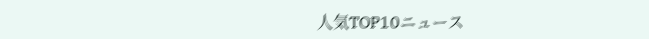人気TOP10ニュース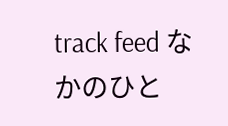track feed なかのひと